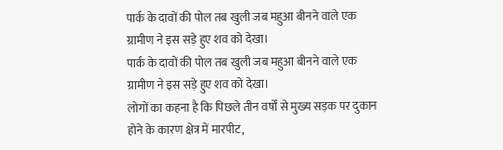पार्क के दावों की पोल तब खुली जब महुआ बीनने वाले एक ग्रामीण ने इस सड़े हुए शव को देखा।
पार्क के दावों की पोल तब खुली जब महुआ बीनने वाले एक ग्रामीण ने इस सड़े हुए शव को देखा।
लोगों का कहना है कि पिछले तीन वर्षों से मुख्य सड़क पर दुकान होने के कारण क्षेत्र में मारपीट,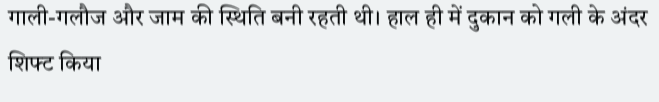गाली-गलौज और जाम की स्थिति बनी रहती थी। हाल ही में दुकान को गली के अंदर शिफ्ट किया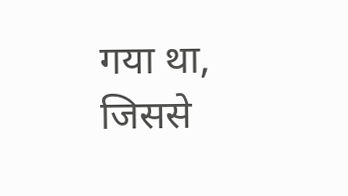गया था, जिससे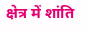क्षेत्र में शांति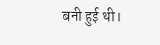बनी हुई थी।